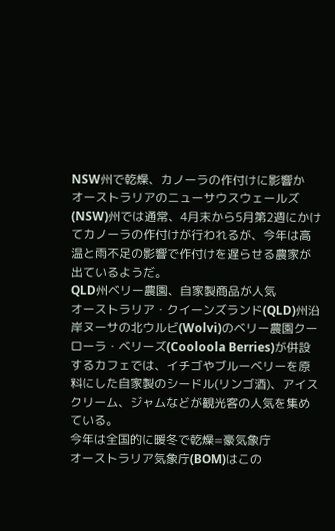NSW州で乾燥、カノーラの作付けに影響か
オーストラリアのニューサウスウェールズ(NSW)州では通常、4月末から5月第2週にかけてカノーラの作付けが行われるが、今年は高温と雨不足の影響で作付けを遅らせる農家が出ているようだ。
QLD州ベリー農園、自家製商品が人気
オーストラリア・クイーンズランド(QLD)州沿岸ヌーサの北ウルビ(Wolvi)のベリー農園クーローラ・ベリーズ(Cooloola Berries)が併設するカフェでは、イチゴやブルーベリーを原料にした自家製のシードル(リンゴ酒)、アイスクリーム、ジャムなどが観光客の人気を集めている。
今年は全国的に暖冬で乾燥=豪気象庁
オーストラリア気象庁(BOM)はこの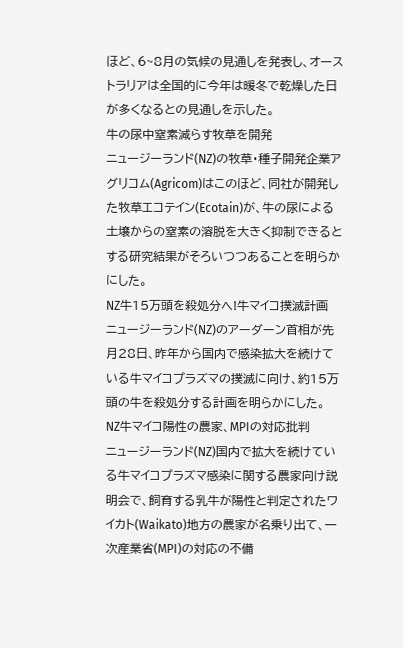ほど、6~8月の気候の見通しを発表し、オーストラリアは全国的に今年は暖冬で乾燥した日が多くなるとの見通しを示した。
牛の尿中窒素減らす牧草を開発
ニュージーランド(NZ)の牧草・種子開発企業アグリコム(Agricom)はこのほど、同社が開発した牧草エコテイン(Ecotain)が、牛の尿による土壌からの窒素の溶脱を大きく抑制できるとする研究結果がそろいつつあることを明らかにした。
NZ牛15万頭を殺処分へ!牛マイコ撲滅計画
ニュージーランド(NZ)のアーダーン首相が先月28日、昨年から国内で感染拡大を続けている牛マイコプラズマの撲滅に向け、約15万頭の牛を殺処分する計画を明らかにした。
NZ牛マイコ陽性の農家、MPIの対応批判
ニュージーランド(NZ)国内で拡大を続けている牛マイコプラズマ感染に関する農家向け説明会で、飼育する乳牛が陽性と判定されたワイカト(Waikato)地方の農家が名乗り出て、一次産業省(MPI)の対応の不備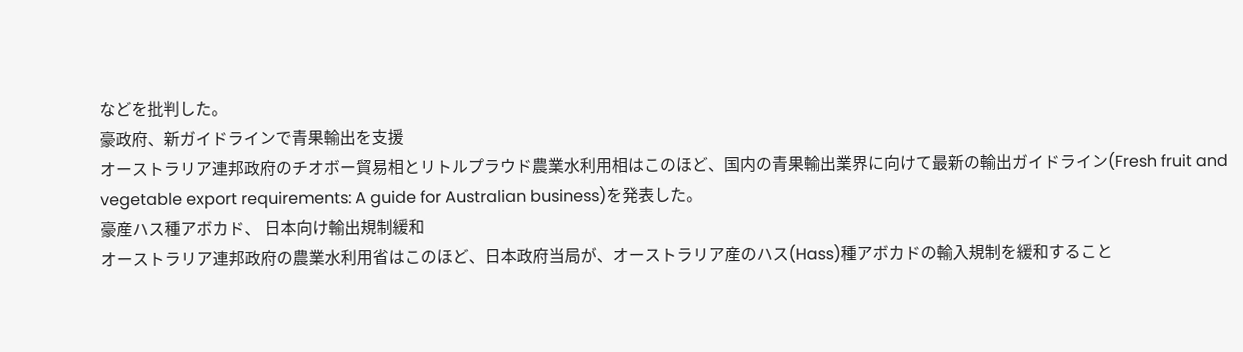などを批判した。
豪政府、新ガイドラインで青果輸出を支援
オーストラリア連邦政府のチオボー貿易相とリトルプラウド農業水利用相はこのほど、国内の青果輸出業界に向けて最新の輸出ガイドライン(Fresh fruit and vegetable export requirements: A guide for Australian business)を発表した。
豪産ハス種アボカド、 日本向け輸出規制緩和
オーストラリア連邦政府の農業水利用省はこのほど、日本政府当局が、オーストラリア産のハス(Hass)種アボカドの輸入規制を緩和すること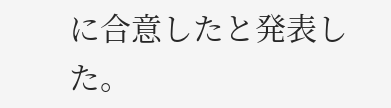に合意したと発表した。